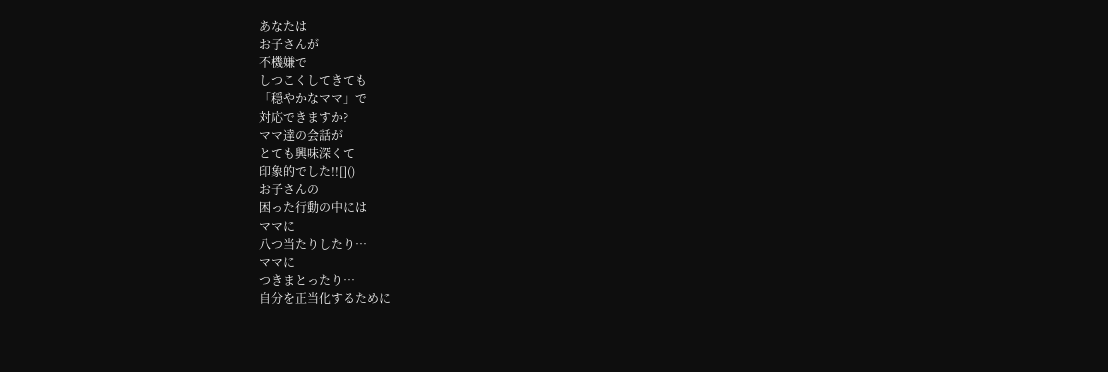あなたは
お子さんが
不機嫌で
しつこくしてきても
「穏やかなママ」で
対応できますか?
ママ達の会話が
とても興味深くて
印象的でした!![]()
お子さんの
困った行動の中には
ママに
八つ当たりしたり…
ママに
つきまとったり…
自分を正当化するために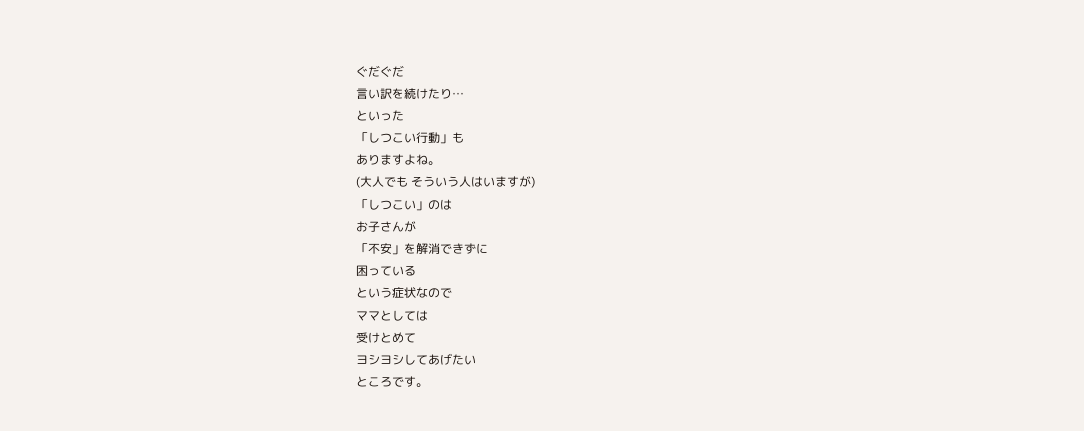ぐだぐだ
言い訳を続けたり…
といった
「しつこい行動」も
ありますよね。
(大人でも そういう人はいますが)
「しつこい」のは
お子さんが
「不安」を解消できずに
困っている
という症状なので
ママとしては
受けとめて
ヨシヨシしてあげたい
ところです。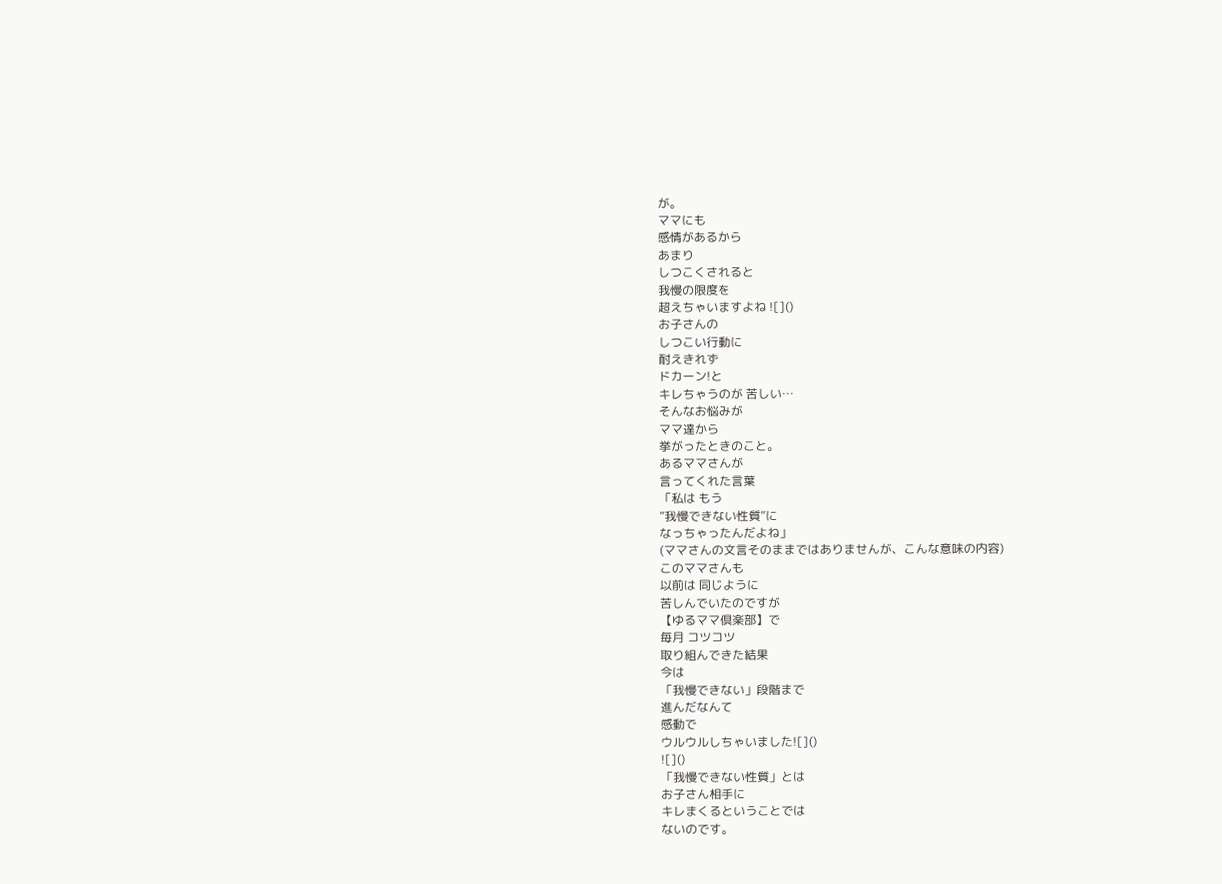が。
ママにも
感情があるから
あまり
しつこくされると
我慢の限度を
超えちゃいますよね ![]()
お子さんの
しつこい行動に
耐えきれず
ドカーン!と
キレちゃうのが 苦しい…
そんなお悩みが
ママ達から
挙がったときのこと。
あるママさんが
言ってくれた言葉
「私は もう
”我慢できない性質”に
なっちゃったんだよね」
(ママさんの文言そのままではありませんが、こんな意味の内容)
このママさんも
以前は 同じように
苦しんでいたのですが
【ゆるママ倶楽部】で
毎月 コツコツ
取り組んできた結果
今は
「我慢できない」段階まで
進んだなんて
感動で
ウルウルしちゃいました![]()
![]()
「我慢できない性質」とは
お子さん相手に
キレまくるということでは
ないのです。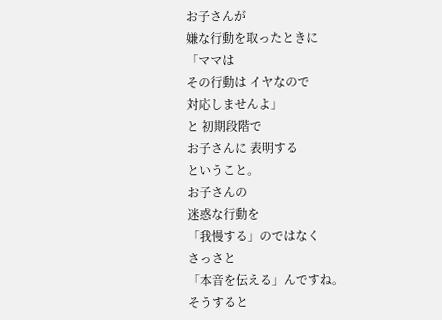お子さんが
嫌な行動を取ったときに
「ママは
その行動は イヤなので
対応しませんよ」
と 初期段階で
お子さんに 表明する
ということ。
お子さんの
迷惑な行動を
「我慢する」のではなく
さっさと
「本音を伝える」んですね。
そうすると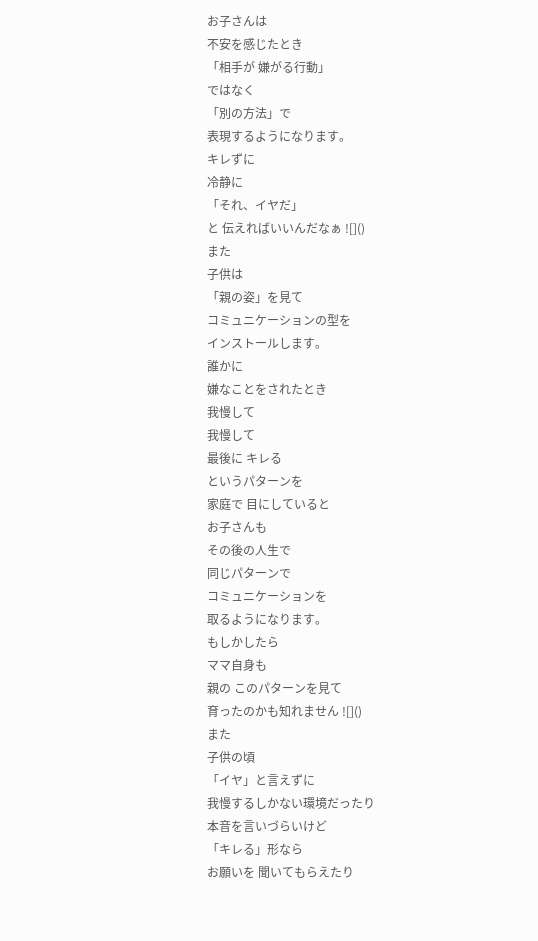お子さんは
不安を感じたとき
「相手が 嫌がる行動」
ではなく
「別の方法」で
表現するようになります。
キレずに
冷静に
「それ、イヤだ」
と 伝えればいいんだなぁ ![]()
また
子供は
「親の姿」を見て
コミュニケーションの型を
インストールします。
誰かに
嫌なことをされたとき
我慢して
我慢して
最後に キレる
というパターンを
家庭で 目にしていると
お子さんも
その後の人生で
同じパターンで
コミュニケーションを
取るようになります。
もしかしたら
ママ自身も
親の このパターンを見て
育ったのかも知れません ![]()
また
子供の頃
「イヤ」と言えずに
我慢するしかない環境だったり
本音を言いづらいけど
「キレる」形なら
お願いを 聞いてもらえたり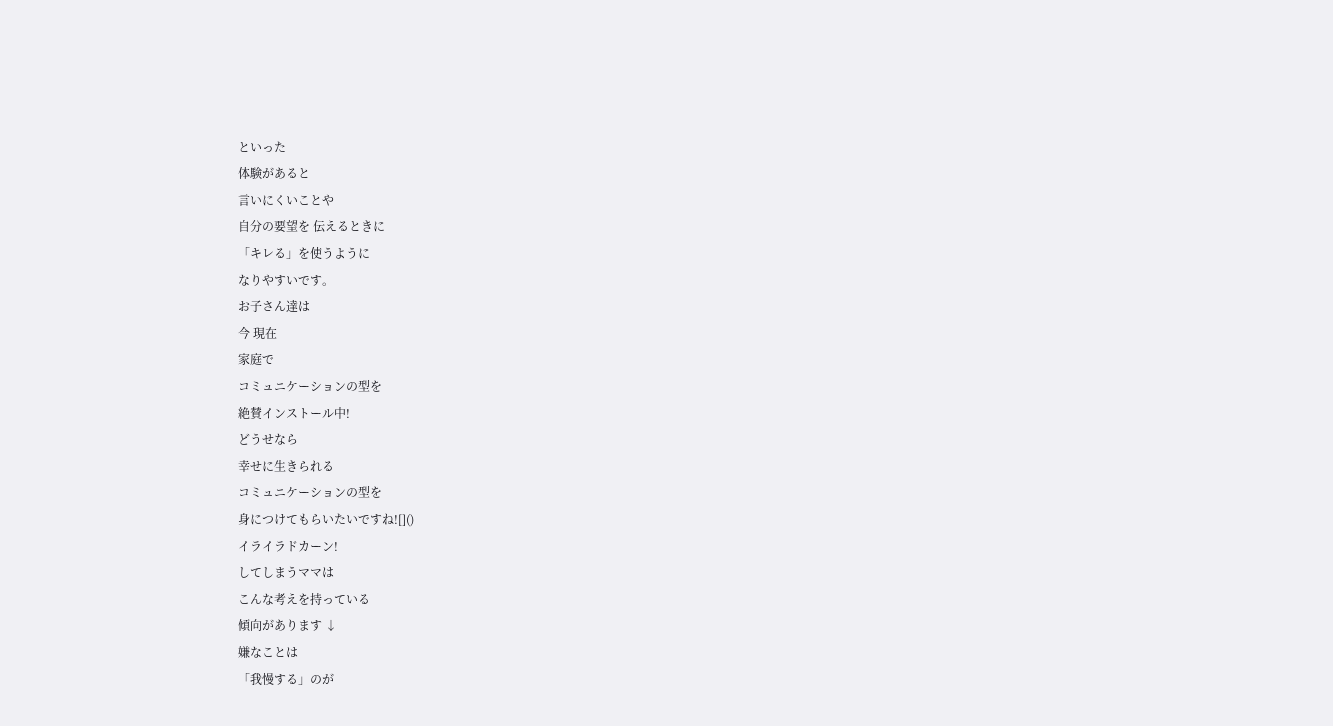といった
体験があると
言いにくいことや
自分の要望を 伝えるときに
「キレる」を使うように
なりやすいです。
お子さん達は
今 現在
家庭で
コミュニケーションの型を
絶賛インストール中!
どうせなら
幸せに生きられる
コミュニケーションの型を
身につけてもらいたいですね![]()
イライラドカーン!
してしまうママは
こんな考えを持っている
傾向があります ↓
嫌なことは
「我慢する」のが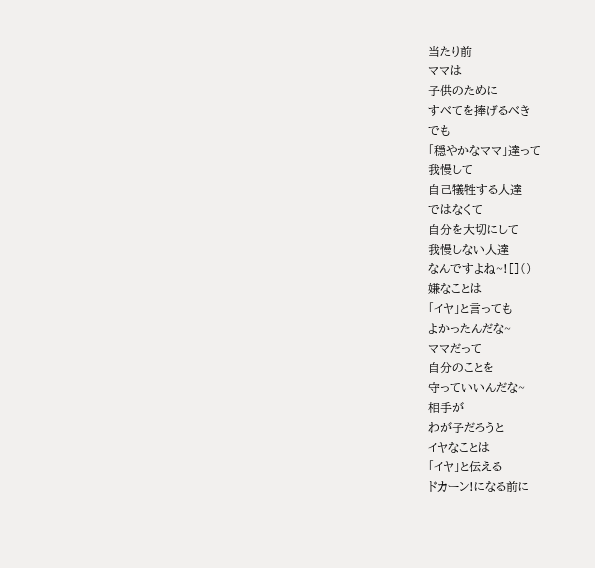当たり前
ママは
子供のために
すべてを捧げるべき
でも
「穏やかなママ」達って
我慢して
自己犠牲する人達
ではなくて
自分を大切にして
我慢しない人達
なんですよね~![]()
嫌なことは
「イヤ」と言っても
よかったんだな~
ママだって
自分のことを
守っていいんだな~
相手が
わが子だろうと
イヤなことは
「イヤ」と伝える
ドカーン!になる前に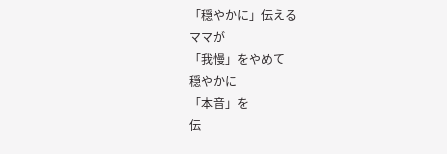「穏やかに」伝える
ママが
「我慢」をやめて
穏やかに
「本音」を
伝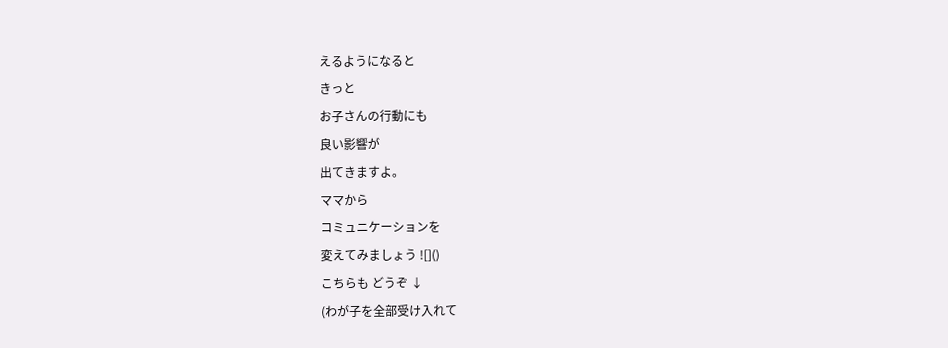えるようになると
きっと
お子さんの行動にも
良い影響が
出てきますよ。
ママから
コミュニケーションを
変えてみましょう ![]()
こちらも どうぞ ↓
(わが子を全部受け入れて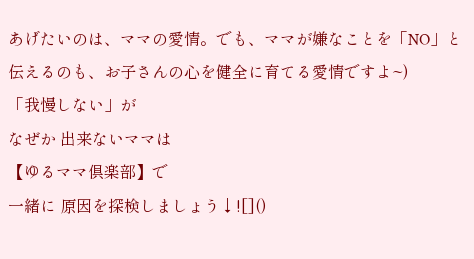あげたいのは、ママの愛情。でも、ママが嫌なことを「NO」と伝えるのも、お子さんの心を健全に育てる愛情ですよ~)
「我慢しない」が
なぜか 出来ないママは
【ゆるママ倶楽部】で
一緒に 原因を探検しましょう↓![]()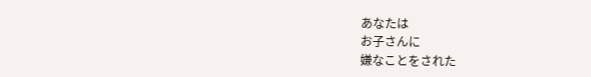あなたは
お子さんに
嫌なことをされた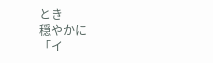とき
穏やかに
「イ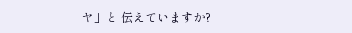ヤ」と 伝えていますか?